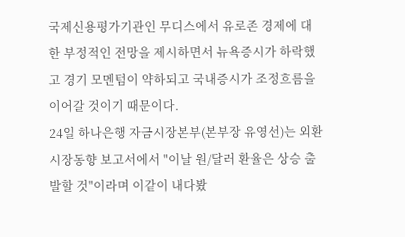국제신용평가기관인 무디스에서 유로존 경제에 대한 부정적인 전망을 제시하면서 뉴욕증시가 하락했고 경기 모멘텀이 약하되고 국내증시가 조정흐름을 이어갈 것이기 때문이다.
24일 하나은행 자금시장본부(본부장 유영선)는 외환시장동향 보고서에서 "이날 원/달러 환율은 상승 출발할 것"이라며 이같이 내다봤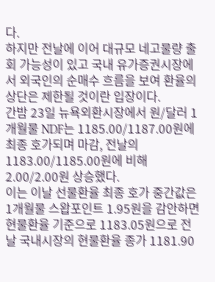다.
하지만 전날에 이어 대규모 네고물량 출회 가능성이 있고 국내 유가증권시장에서 외국인의 순매수 흐름을 보여 환율의 상단은 제한될 것이란 입장이다.
간밤 23일 뉴욕외환시장에서 원/달러 1개월물 NDF는 1185.00/1187.00원에 최종 호가되며 마감, 전날의 1183.00/1185.00원에 비해 2.00/2.00원 상승했다.
이는 이날 선물환율 최종 호가 중간값은 1개월물 스왑포인트 1.95원을 감안하면 현물환율 기준으로 1183.05원으로 전날 국내시장의 현물환율 종가 1181.90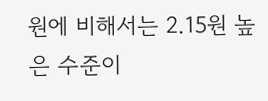원에 비해서는 2.15원 높은 수준이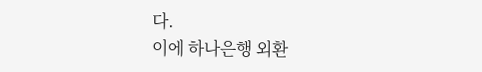다.
이에 하나은행 외환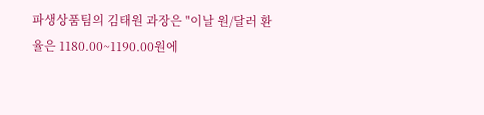파생상품팀의 김태원 과장은 "이날 원/달러 환율은 1180.00~1190.00원에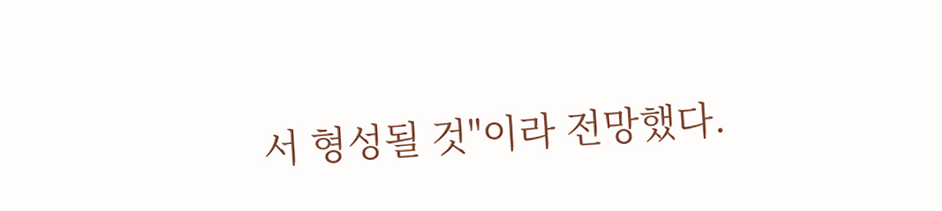서 형성될 것"이라 전망했다.